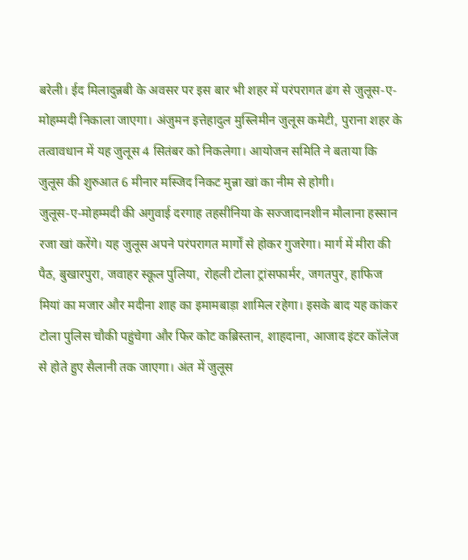बरेली। ईद मिलादुन्नबी के अवसर पर इस बार भी शहर में परंपरागत ढंग से जुलूस-ए-मोहम्मदी निकाला जाएगा। अंजुमन इत्तेहादुल मुस्लिमीन जुलूस कमेटी, पुराना शहर के तत्वावधान में यह जुलूस 4 सितंबर को निकलेगा। आयोजन समिति ने बताया कि जुलूस की शुरुआत 6 मीनार मस्जिद निकट मुन्ना खां का नीम से होगी।
जुलूस-ए-मोहम्मदी की अगुवाई दरगाह तहसीनिया के सज्जादानशीन मौलाना हस्सान रजा खां करेंगे। यह जुलूस अपने परंपरागत मार्गों से होकर गुजरेगा। मार्ग में मीरा की पैठ, बुखारपुरा, जवाहर स्कूल पुलिया, रोहली टोला ट्रांसफार्मर, जगतपुर, हाफिज मियां का मजार और मदीना शाह का इमामबाड़ा शामिल रहेगा। इसके बाद यह कांकर टोला पुलिस चौकी पहुंचेगा और फिर कोट कब्रिस्तान, शाहदाना, आजाद इंटर कॉलेज से होते हुए सैलानी तक जाएगा। अंत में जुलूस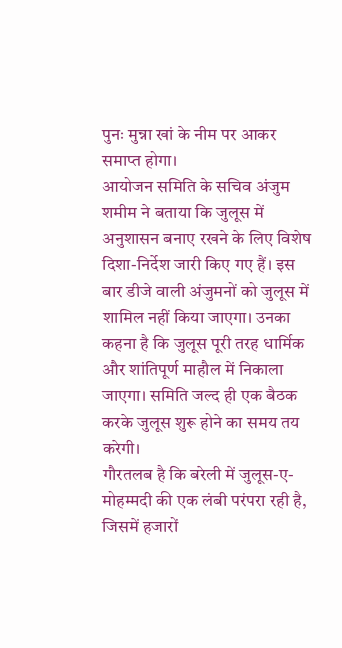पुनः मुन्ना खां के नीम पर आकर समाप्त होगा।
आयोजन समिति के सचिव अंजुम शमीम ने बताया कि जुलूस में अनुशासन बनाए रखने के लिए विशेष दिशा-निर्देश जारी किए गए हैं। इस बार डीजे वाली अंजुमनों को जुलूस में शामिल नहीं किया जाएगा। उनका कहना है कि जुलूस पूरी तरह धार्मिक और शांतिपूर्ण माहौल में निकाला जाएगा। समिति जल्द ही एक बैठक करके जुलूस शुरू होने का समय तय करेगी।
गौरतलब है कि बरेली में जुलूस-ए-मोहम्मदी की एक लंबी परंपरा रही है, जिसमें हजारों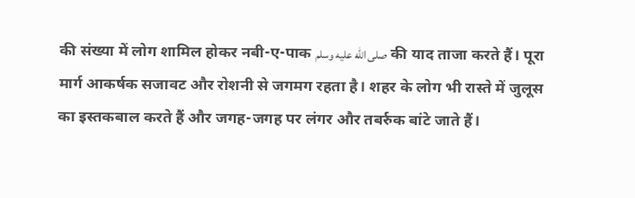की संख्या में लोग शामिल होकर नबी-ए-पाक صلى الله عليه وسلم की याद ताजा करते हैं। पूरा मार्ग आकर्षक सजावट और रोशनी से जगमग रहता है। शहर के लोग भी रास्ते में जुलूस का इस्तकबाल करते हैं और जगह-जगह पर लंगर और तबर्रुक बांटे जाते हैं।